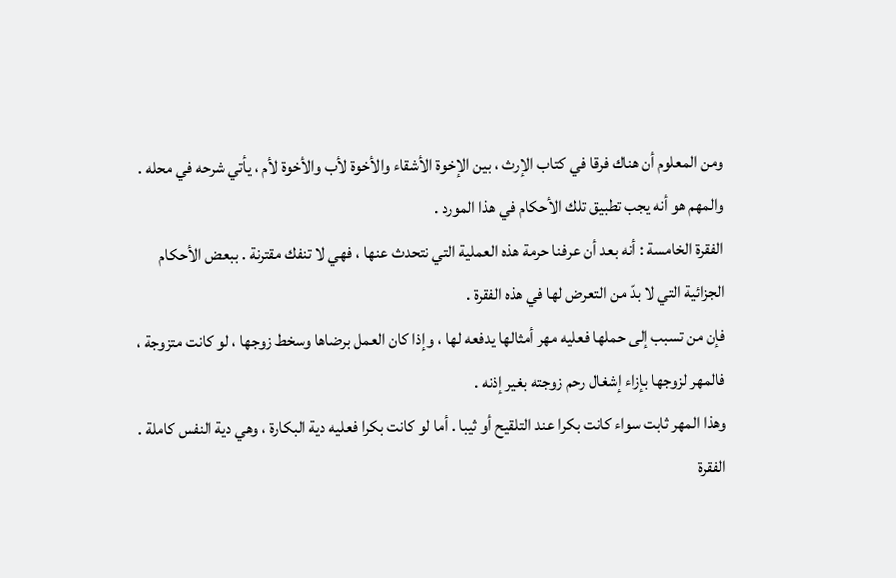ومن المعلوم أن هناك فرقا في كتاب الإرث ، بين الإخوة الأشقاء والأخوة لأب والأخوة لأم ، يأتي شرحه في محله . والمهم هو أنه يجب تطبيق تلك الأحكام في هذا المورد .
الفقرة الخامسة : أنه بعد أن عرفنا حرمة هذه العملية التي نتحدث عنها ، فهي لا تنفك مقترنة . ببعض الأحكام الجزائية التي لا بدّ من التعرض لها في هذه الفقرة .
فإن من تسبب إلى حملها فعليه مهر أمثالها يدفعه لها ، وإذا كان العمل برضاها وسخط زوجها ، لو كانت متزوجة ، فالمهر لزوجها بإزاء إشغال رحم زوجته بغير إذنه .
وهذا المهر ثابت سواء كانت بكرا عند التلقيح أو ثيبا . أما لو كانت بكرا فعليه دية البكارة ، وهي دية النفس كاملة .
الفقرة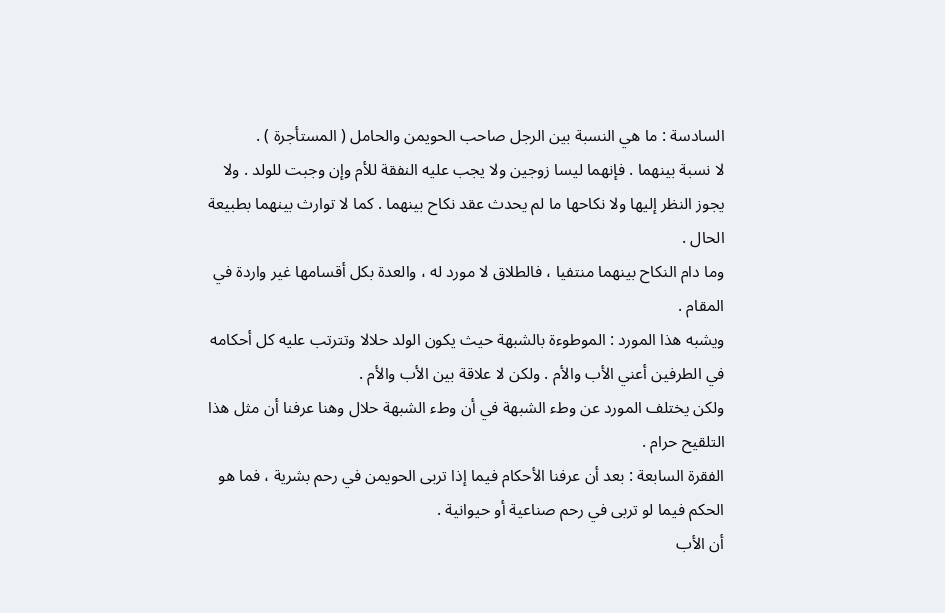السادسة : ما هي النسبة بين الرجل صاحب الحويمن والحامل ( المستأجرة ) .
لا نسبة بينهما . فإنهما ليسا زوجين ولا يجب عليه النفقة للأم وإن وجبت للولد . ولا يجوز النظر إليها ولا نكاحها ما لم يحدث عقد نكاح بينهما . كما لا توارث بينهما بطبيعة الحال .
وما دام النكاح بينهما منتفيا ، فالطلاق لا مورد له ، والعدة بكل أقسامها غير واردة في المقام .
ويشبه هذا المورد : الموطوءة بالشبهة حيث يكون الولد حلالا وتترتب عليه كل أحكامه في الطرفين أعني الأب والأم . ولكن لا علاقة بين الأب والأم .
ولكن يختلف المورد عن وطء الشبهة في أن وطء الشبهة حلال وهنا عرفنا أن مثل هذا التلقيح حرام .
الفقرة السابعة : بعد أن عرفنا الأحكام فيما إذا تربى الحويمن في رحم بشرية ، فما هو الحكم فيما لو تربى في رحم صناعية أو حيوانية .
أن الأب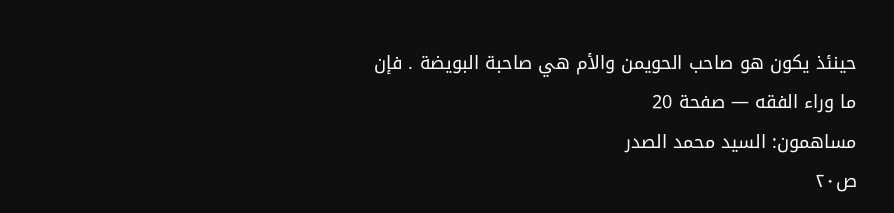حينئذ يكون هو صاحب الحويمن والأم هي صاحبة البويضة . فإن
ما وراء الفقه — صفحة 20
مساهمون: السيد محمد الصدر
ص٢٠